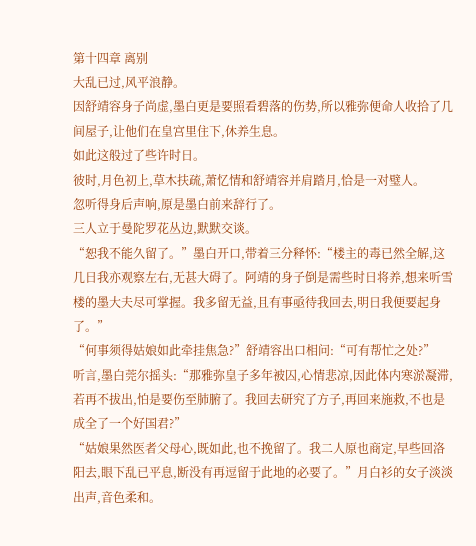第十四章 离别
大乱已过,风平浪静。
因舒靖容身子尚虚,墨白更是要照看碧落的伤势,所以雅弥便命人收拾了几间屋子,让他们在皇宫里住下,休养生息。
如此这般过了些许时日。
彼时,月色初上,草木扶疏,萧忆情和舒靖容并肩踏月,恰是一对璧人。
忽听得身后声响,原是墨白前来辞行了。
三人立于曼陀罗花丛边,默默交谈。
“恕我不能久留了。”墨白开口,带着三分释怀:“楼主的毒已然全解,这几日我亦观察左右,无甚大碍了。阿靖的身子倒是需些时日将养,想来听雪楼的墨大夫尽可掌握。我多留无益,且有事亟待我回去,明日我便要起身了。”
“何事须得姑娘如此牵挂焦急?”舒靖容出口相问:“可有帮忙之处?”
听言,墨白莞尔摇头:“那雅弥皇子多年被囚,心情悲凉,因此体内寒淤凝滞,若再不拔出,怕是要伤至肺腑了。我回去研究了方子,再回来施救,不也是成全了一个好国君?”
“姑娘果然医者父母心,既如此,也不挽留了。我二人原也商定,早些回洛阳去,眼下乱已平息,断没有再逗留于此地的必要了。”月白衫的女子淡淡出声,音色柔和。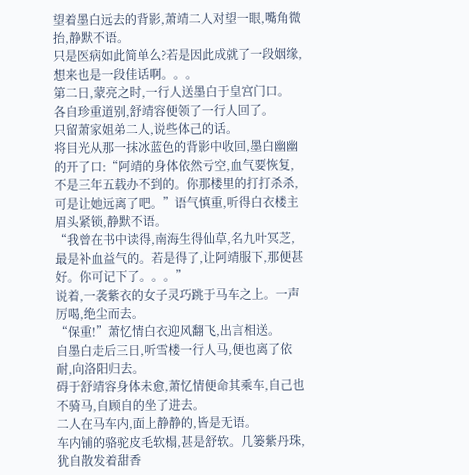望着墨白远去的背影,萧靖二人对望一眼,嘴角微抬,静默不语。
只是医病如此简单么?若是因此成就了一段姻缘,想来也是一段佳话啊。。。
第二日,蒙亮之时,一行人送墨白于皇宫门口。
各自珍重道别,舒靖容便领了一行人回了。
只留萧家姐弟二人,说些体己的话。
将目光从那一抹冰蓝色的背影中收回,墨白幽幽的开了口:“阿靖的身体依然亏空,血气要恢复,不是三年五载办不到的。你那楼里的打打杀杀,可是让她远离了吧。”语气慎重,听得白衣楼主眉头紧锁,静默不语。
“我曾在书中读得,南海生得仙草,名九叶冥芝,最是补血益气的。若是得了,让阿靖服下,那便甚好。你可记下了。。。”
说着,一袭紫衣的女子灵巧跳于马车之上。一声厉喝,绝尘而去。
“保重!”萧忆情白衣迎风翻飞,出言相送。
自墨白走后三日,听雪楼一行人马,便也离了依耐,向洛阳归去。
碍于舒靖容身体未愈,萧忆情便命其乘车,自己也不骑马,自顾自的坐了进去。
二人在马车内,面上静静的,皆是无语。
车内铺的骆驼皮毛软榻,甚是舒软。几篓紫丹珠,犹自散发着甜香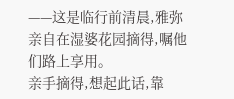——这是临行前清晨,雅弥亲自在湿婆花园摘得,嘱他们路上享用。
亲手摘得,想起此话,靠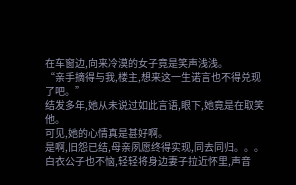在车窗边,向来冷漠的女子竟是笑声浅浅。
“亲手摘得与我,楼主,想来这一生诺言也不得兑现了吧。”
结发多年,她从未说过如此言语,眼下,她竟是在取笑他。
可见,她的心情真是甚好啊。
是啊,旧怨已结,母亲夙愿终得实现,同去同归。。。
白衣公子也不恼,轻轻将身边妻子拉近怀里,声音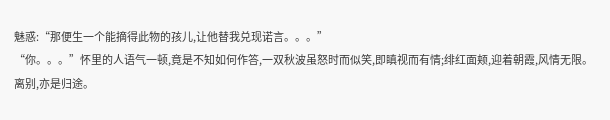魅惑:“那便生一个能摘得此物的孩儿,让他替我兑现诺言。。。”
“你。。。”怀里的人语气一顿,竟是不知如何作答,一双秋波虽怒时而似笑,即瞋视而有情;绯红面颊,迎着朝霞,风情无限。
离别,亦是归途。